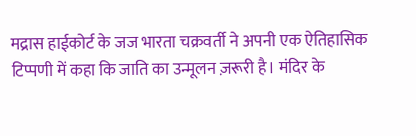मद्रास हाईकोर्ट के जज भारता चक्रवर्ती ने अपनी एक ऐतिहासिक टिप्पणी में कहा कि जाति का उन्मूलन ज़रूरी है। मंदिर के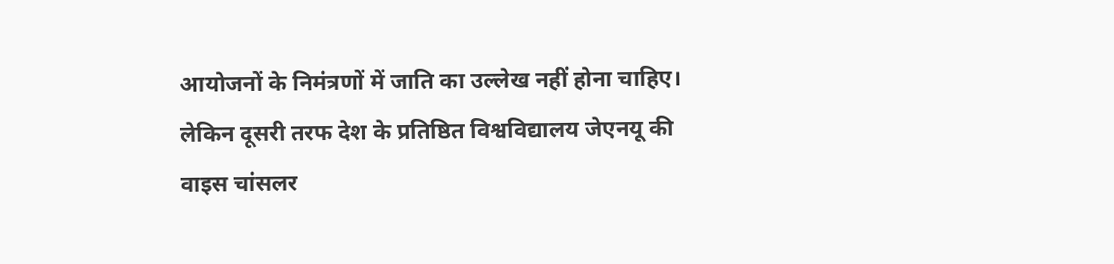आयोजनों के निमंत्रणों में जाति का उल्लेख नहीं होना चाहिए। लेकिन दूसरी तरफ देश के प्रतिष्ठित विश्वविद्यालय जेएनयू की वाइस चांसलर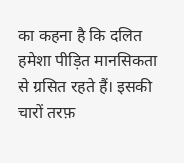का कहना है कि दलित हमेशा पीड़ित मानसिकता से ग्रसित रहते हैं। इसकी चारों तरफ़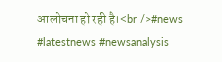आलोचना हो रही है।<br />#news #latestnews #newsanalysis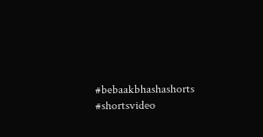#bebaakbhashashorts #shortsvideo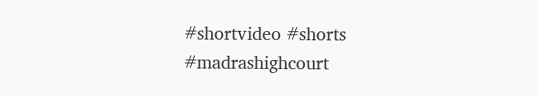#shortvideo #shorts #madrashighcourt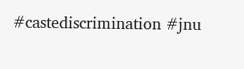#castediscrimination #jnu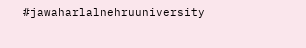#jawaharlalnehruuniversity